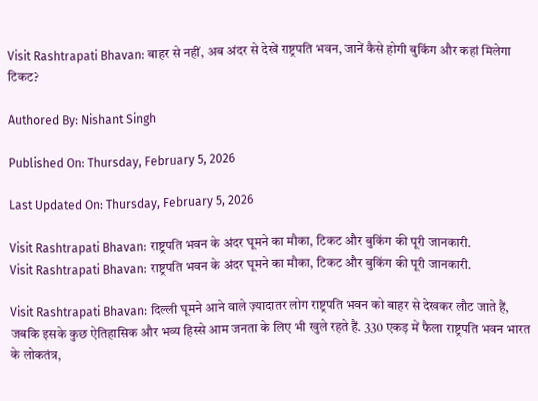Visit Rashtrapati Bhavan: बाहर से नहीं, अब अंदर से देखें राष्ट्रपति भवन, जानें कैसे होगी बुकिंग और कहां मिलेगा टिकट?

Authored By: Nishant Singh

Published On: Thursday, February 5, 2026

Last Updated On: Thursday, February 5, 2026

Visit Rashtrapati Bhavan: राष्ट्रपति भवन के अंदर घूमने का मौका, टिकट और बुकिंग की पूरी जानकारी.
Visit Rashtrapati Bhavan: राष्ट्रपति भवन के अंदर घूमने का मौका, टिकट और बुकिंग की पूरी जानकारी.

Visit Rashtrapati Bhavan: दिल्ली घूमने आने वाले ज़्यादातर लोग राष्ट्रपति भवन को बाहर से देखकर लौट जाते हैं, जबकि इसके कुछ ऐतिहासिक और भव्य हिस्से आम जनता के लिए भी खुले रहते हैं. 330 एकड़ में फैला राष्ट्रपति भवन भारत के लोकतंत्र,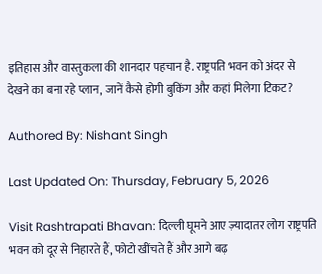इतिहास और वास्तुकला की शानदार पहचान है. राष्ट्रपति भवन को अंदर से देखने का बना रहे प्लान, जानें कैसे होगी बुकिंग और कहां मिलेगा टिकट?

Authored By: Nishant Singh

Last Updated On: Thursday, February 5, 2026

Visit Rashtrapati Bhavan: दिल्ली घूमने आए ज़्यादातर लोग राष्ट्रपति भवन को दूर से निहारते हैं, फोटो खींचते हैं और आगे बढ़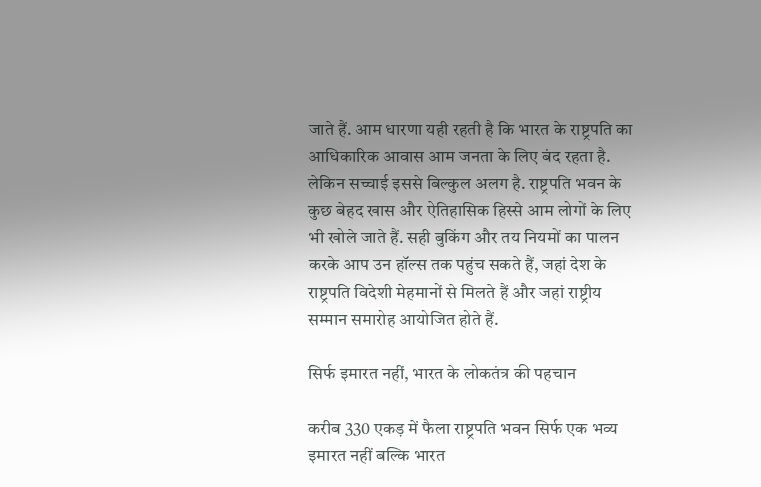जाते हैं. आम धारणा यही रहती है कि भारत के राष्ट्रपति का आधिकारिक आवास आम जनता के लिए बंद रहता है. लेकिन सच्चाई इससे बिल्कुल अलग है. राष्ट्रपति भवन के कुछ बेहद खास और ऐतिहासिक हिस्से आम लोगों के लिए भी खोले जाते हैं. सही बुकिंग और तय नियमों का पालन करके आप उन हॉल्स तक पहुंच सकते हैं, जहां देश के राष्ट्रपति विदेशी मेहमानों से मिलते हैं और जहां राष्ट्रीय सम्मान समारोह आयोजित होते हैं.

सिर्फ इमारत नहीं, भारत के लोकतंत्र की पहचान

करीब 330 एकड़ में फैला राष्ट्रपति भवन सिर्फ एक भव्य इमारत नहीं बल्कि भारत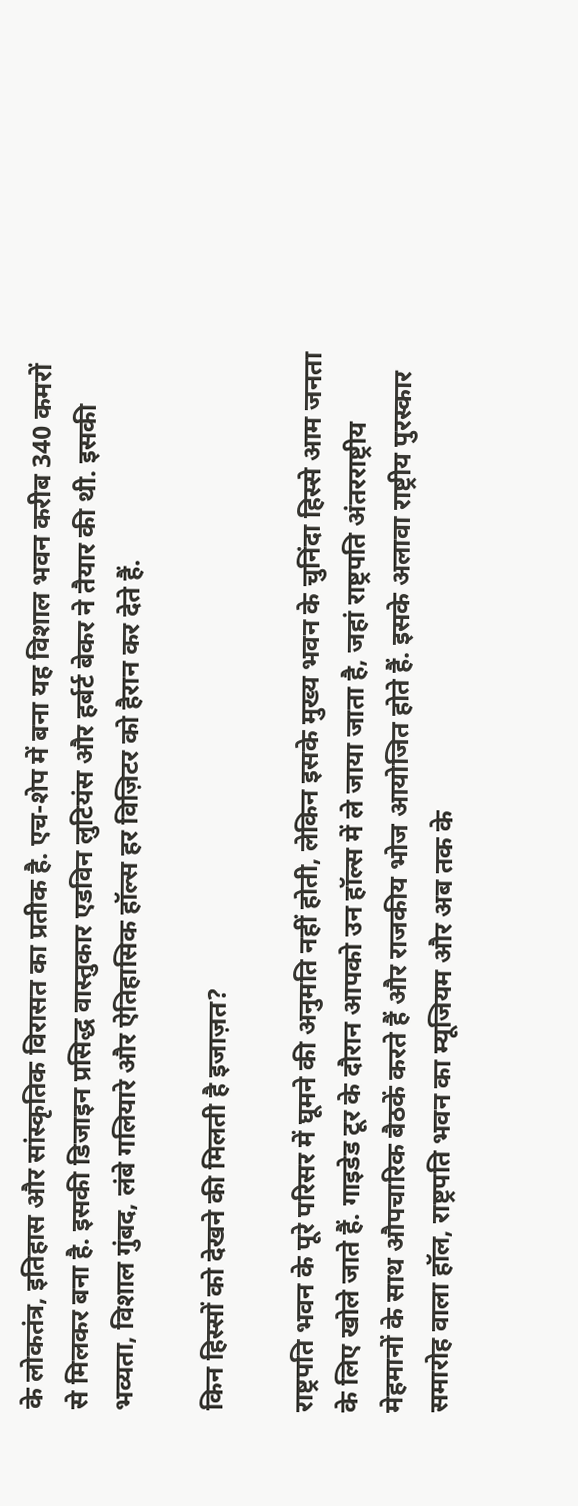के लोकतंत्र, इतिहास और सांस्कृतिक विरासत का प्रतीक है. एच-शेप में बना यह विशाल भवन करीब 340 कमरों से मिलकर बना है. इसकी डिजाइन प्रसिद्ध वास्तुकार एडविन लुटियंस और हर्बर्ट बेकर ने तैयार की थी. इसकी भव्यता, विशाल गुंबद, लंबे गलियारे और ऐतिहासिक हॉल्स हर विज़िटर को हैरान कर देते हैं.

किन हिस्सों को देखने की मिलती है इजाज़त?

राष्ट्रपति भवन के पूरे परिसर में घूमने की अनुमति नहीं होती, लेकिन इसके मुख्य भवन के चुनिंदा हिस्से आम जनता के लिए खोले जाते हैं. गाइडेड टूर के दौरान आपको उन हॉल्स में ले जाया जाता है, जहां राष्ट्रपति अंतरराष्ट्रीय मेहमानों के साथ औपचारिक बैठकें करते हैं और राजकीय भोज आयोजित होते हैं. इसके अलावा राष्ट्रीय पुरस्कार समारोह वाला हॉल, राष्ट्रपति भवन का म्यूजियम और अब तक के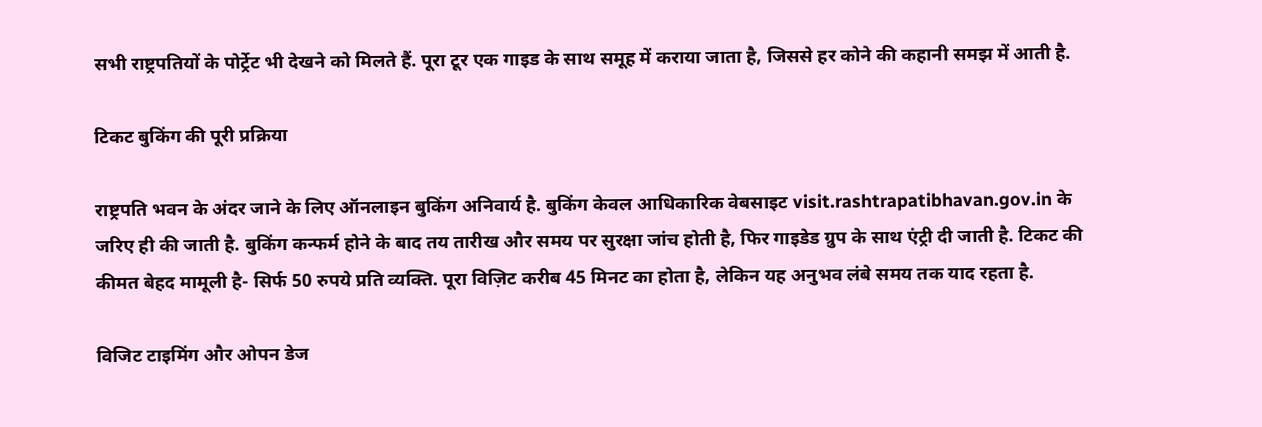सभी राष्ट्रपतियों के पोर्ट्रेट भी देखने को मिलते हैं. पूरा टूर एक गाइड के साथ समूह में कराया जाता है, जिससे हर कोने की कहानी समझ में आती है.

टिकट बुकिंग की पूरी प्रक्रिया

राष्ट्रपति भवन के अंदर जाने के लिए ऑनलाइन बुकिंग अनिवार्य है. बुकिंग केवल आधिकारिक वेबसाइट visit.rashtrapatibhavan.gov.in के जरिए ही की जाती है. बुकिंग कन्फर्म होने के बाद तय तारीख और समय पर सुरक्षा जांच होती है, फिर गाइडेड ग्रुप के साथ एंट्री दी जाती है. टिकट की कीमत बेहद मामूली है- सिर्फ 50 रुपये प्रति व्यक्ति. पूरा विज़िट करीब 45 मिनट का होता है, लेकिन यह अनुभव लंबे समय तक याद रहता है.

विजिट टाइमिंग और ओपन डेज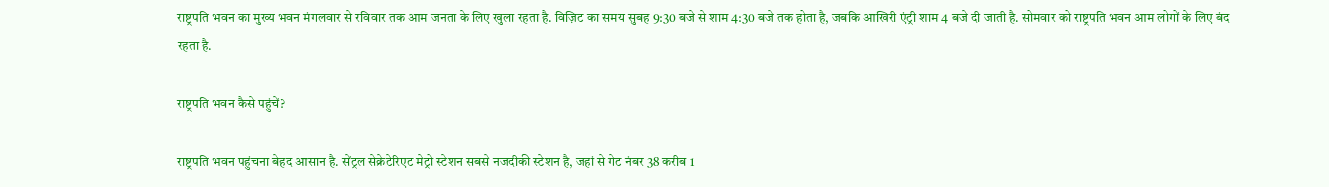राष्ट्रपति भवन का मुख्य भवन मंगलवार से रविवार तक आम जनता के लिए खुला रहता है. विज़िट का समय सुबह 9:30 बजे से शाम 4:30 बजे तक होता है, जबकि आखिरी एंट्री शाम 4 बजे दी जाती है. सोमवार को राष्ट्रपति भवन आम लोगों के लिए बंद रहता है.

राष्ट्रपति भवन कैसे पहुंचें?

राष्ट्रपति भवन पहुंचना बेहद आसान है. सेंट्रल सेक्रेटेरिएट मेट्रो स्टेशन सबसे नजदीकी स्टेशन है, जहां से गेट नंबर 38 करीब 1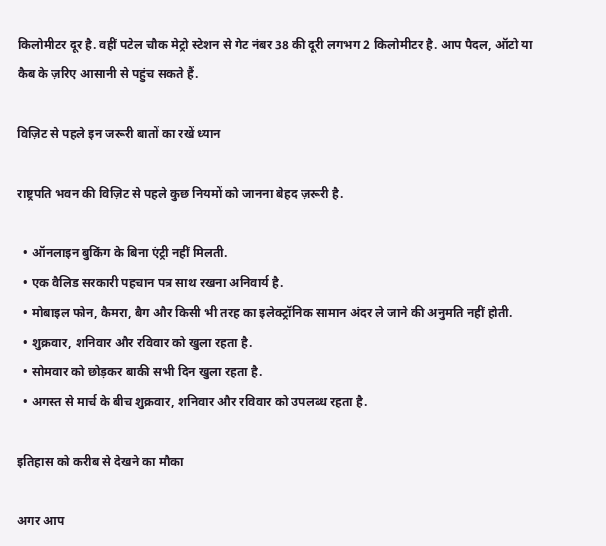किलोमीटर दूर है. वहीं पटेल चौक मेट्रो स्टेशन से गेट नंबर 38 की दूरी लगभग 2 किलोमीटर है. आप पैदल, ऑटो या कैब के ज़रिए आसानी से पहुंच सकते हैं.

विज़िट से पहले इन जरूरी बातों का रखें ध्यान

राष्ट्रपति भवन की विज़िट से पहले कुछ नियमों को जानना बेहद ज़रूरी है.

  • ऑनलाइन बुकिंग के बिना एंट्री नहीं मिलती.
  • एक वैलिड सरकारी पहचान पत्र साथ रखना अनिवार्य है.
  • मोबाइल फोन, कैमरा, बैग और किसी भी तरह का इलेक्ट्रॉनिक सामान अंदर ले जाने की अनुमति नहीं होती.
  • शुक्रवार, शनिवार और रविवार को खुला रहता है.
  • सोमवार को छोड़कर बाकी सभी दिन खुला रहता है.
  • अगस्त से मार्च के बीच शुक्रवार, शनिवार और रविवार को उपलब्ध रहता है.

इतिहास को करीब से देखने का मौका

अगर आप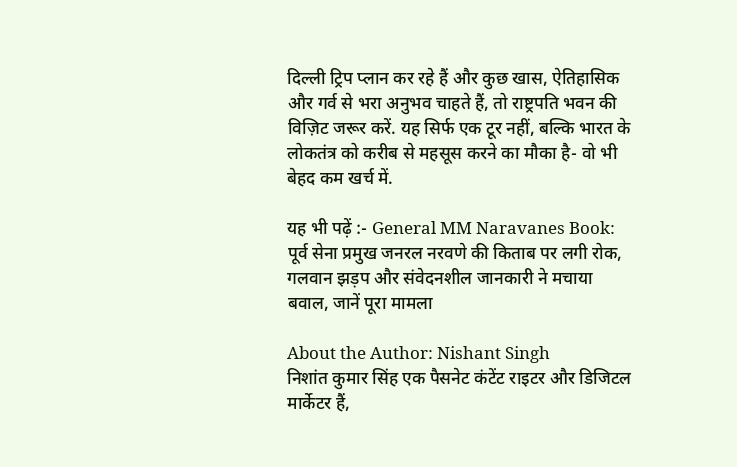दिल्ली ट्रिप प्लान कर रहे हैं और कुछ खास, ऐतिहासिक और गर्व से भरा अनुभव चाहते हैं, तो राष्ट्रपति भवन की विज़िट जरूर करें. यह सिर्फ एक टूर नहीं, बल्कि भारत के लोकतंत्र को करीब से महसूस करने का मौका है- वो भी बेहद कम खर्च में.

यह भी पढ़ें :- General MM Naravanes Book: पूर्व सेना प्रमुख जनरल नरवणे की किताब पर लगी रोक, गलवान झड़प और संवेदनशील जानकारी ने मचाया बवाल, जानें पूरा मामला

About the Author: Nishant Singh
निशांत कुमार सिंह एक पैसनेट कंटेंट राइटर और डिजिटल मार्केटर हैं,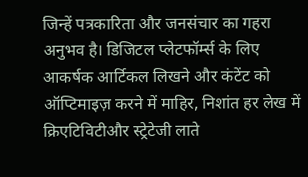जिन्हें पत्रकारिता और जनसंचार का गहरा अनुभव है। डिजिटल प्लेटफॉर्म्स के लिए आकर्षक आर्टिकल लिखने और कंटेंट को ऑप्टिमाइज़ करने में माहिर, निशांत हर लेख में क्रिएटिविटीऔर स्ट्रेटेजी लाते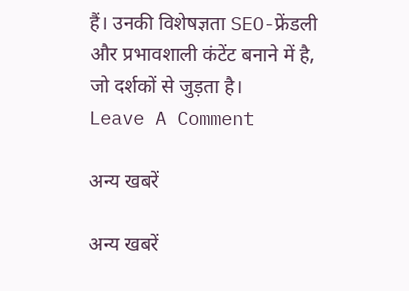हैं। उनकी विशेषज्ञता SEO-फ्रेंडली और प्रभावशाली कंटेंट बनाने में है, जो दर्शकों से जुड़ता है।
Leave A Comment

अन्य खबरें

अन्य खबरें